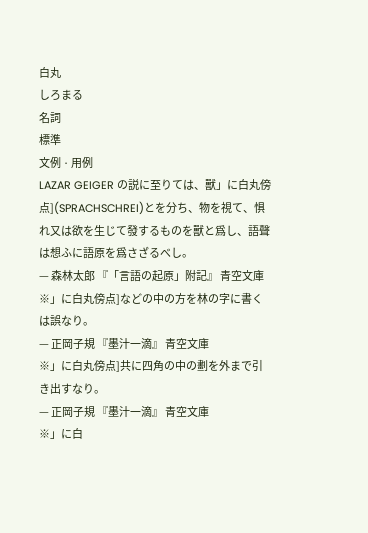白丸
しろまる
名詞
標準
文例 · 用例
LAZAR GEIGER の説に至りては、獸」に白丸傍点](SPRACHSCHREI)とを分ち、物を視て、惧れ又は欲を生じて發するものを獸と爲し、語聲は想ふに語原を爲さざるべし。
— 森林太郎 『「言語の起原」附記』 青空文庫
※」に白丸傍点]などの中の方を林の字に書くは誤なり。
— 正岡子規 『墨汁一滴』 青空文庫
※」に白丸傍点]共に四角の中の劃を外まで引き出すなり。
— 正岡子規 『墨汁一滴』 青空文庫
※」に白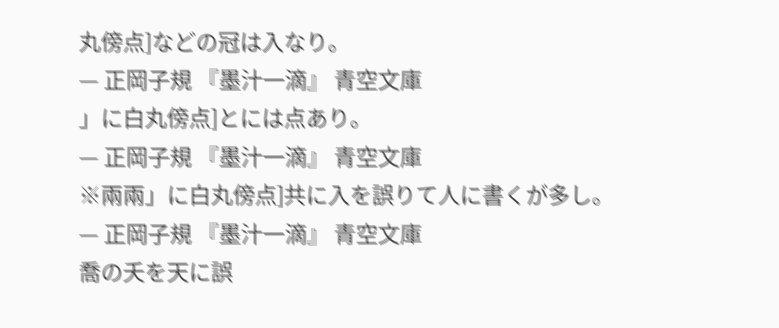丸傍点]などの冠は入なり。
— 正岡子規 『墨汁一滴』 青空文庫
」に白丸傍点]とには点あり。
— 正岡子規 『墨汁一滴』 青空文庫
※兩兩」に白丸傍点]共に入を誤りて人に書くが多し。
— 正岡子規 『墨汁一滴』 青空文庫
喬の夭を天に誤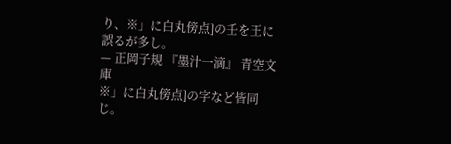り、※」に白丸傍点]の壬を王に誤るが多し。
— 正岡子規 『墨汁一滴』 青空文庫
※」に白丸傍点]の字など皆同じ。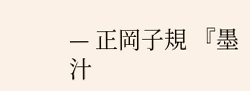— 正岡子規 『墨汁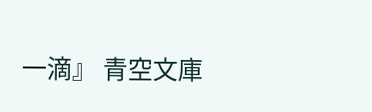一滴』 青空文庫